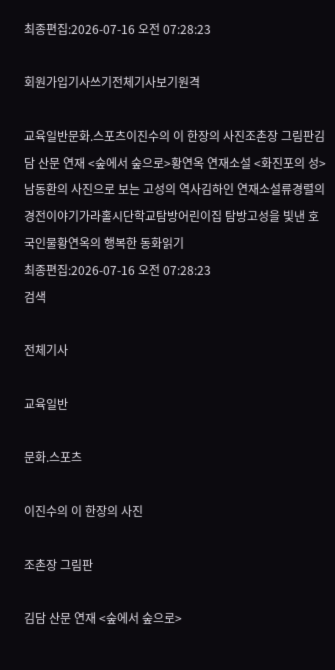최종편집:2026-07-16 오전 07:28:23

회원가입기사쓰기전체기사보기원격

교육일반문화.스포츠이진수의 이 한장의 사진조촌장 그림판김담 산문 연재 <숲에서 숲으로>황연옥 연재소설 <화진포의 성>남동환의 사진으로 보는 고성의 역사김하인 연재소설류경렬의 경전이야기가라홀시단학교탐방어린이집 탐방고성을 빛낸 호국인물황연옥의 행복한 동화읽기
최종편집:2026-07-16 오전 07:28:23
검색

전체기사

교육일반

문화.스포츠

이진수의 이 한장의 사진

조촌장 그림판

김담 산문 연재 <숲에서 숲으로>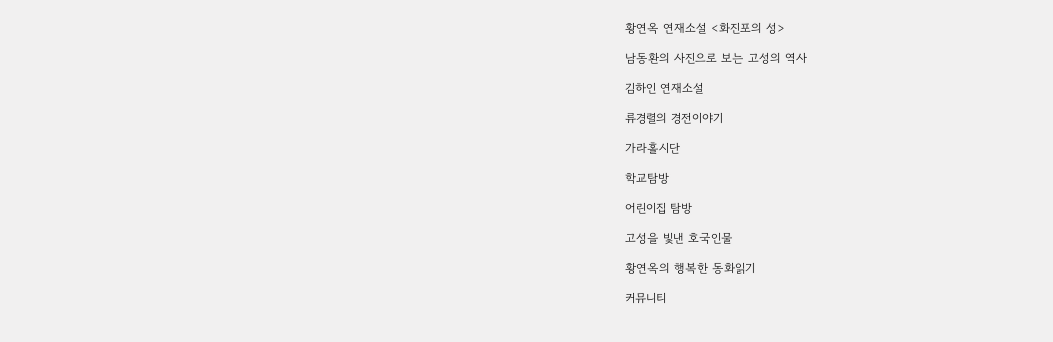황연옥 연재소설 <화진포의 성>

남동환의 사진으로 보는 고성의 역사

김하인 연재소설

류경렬의 경전이야기

가라홀시단

학교탐방

어린이집 탐방

고성을 빛낸 호국인물

황연옥의 행복한 동화읽기

커뮤니티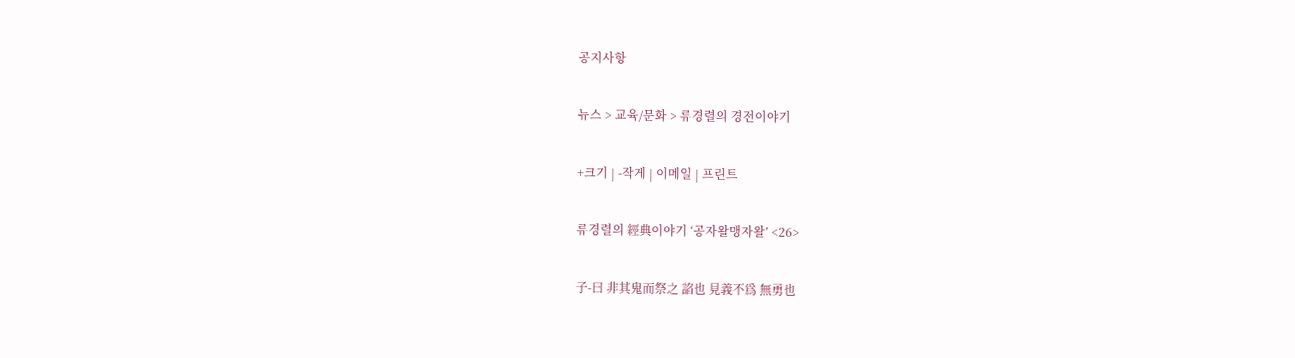공지사항

뉴스 > 교육/문화 > 류경렬의 경전이야기

+크기 | -작게 | 이메일 | 프린트

류경렬의 經典이야기 ‘공자왈맹자왈’ <26>

子-曰 非其鬼而祭之 諂也 見義不爲 無勇也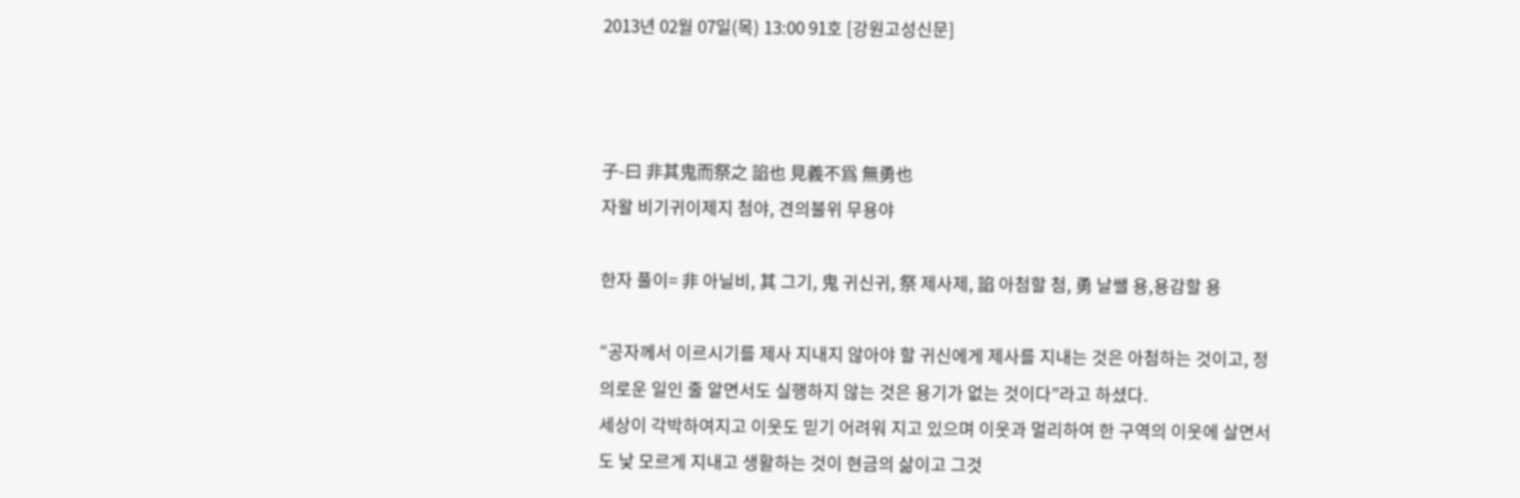2013년 02월 07일(목) 13:00 91호 [강원고성신문]



子-曰 非其鬼而祭之 諂也 見義不爲 無勇也
자왈 비기귀이제지 첨야, 견의불위 무용야

한자 풀이= 非 아닐비, 其 그기, 鬼 귀신귀, 祭 제사제, 諂 아첨할 첨, 勇 날쌜 용,용감할 용

“공자께서 이르시기를 제사 지내지 않아야 할 귀신에게 제사를 지내는 것은 아첨하는 것이고, 정의로운 일인 줄 알면서도 실행하지 않는 것은 용기가 없는 것이다”라고 하셨다.
세상이 각박하여지고 이웃도 믿기 어려워 지고 있으며 이웃과 멀리하여 한 구역의 이웃에 살면서도 낯 모르게 지내고 생활하는 것이 현금의 삶이고 그것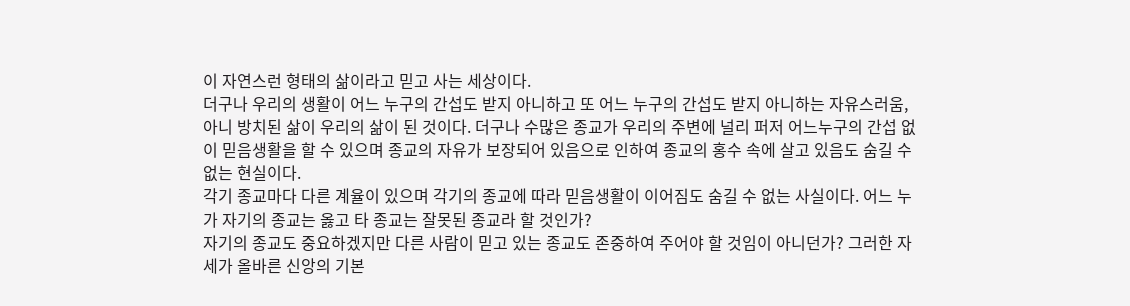이 자연스런 형태의 삶이라고 믿고 사는 세상이다.
더구나 우리의 생활이 어느 누구의 간섭도 받지 아니하고 또 어느 누구의 간섭도 받지 아니하는 자유스러움, 아니 방치된 삶이 우리의 삶이 된 것이다. 더구나 수많은 종교가 우리의 주변에 널리 퍼저 어느누구의 간섭 없이 믿음생활을 할 수 있으며 종교의 자유가 보장되어 있음으로 인하여 종교의 홍수 속에 살고 있음도 숨길 수 없는 현실이다.
각기 종교마다 다른 계율이 있으며 각기의 종교에 따라 믿음생활이 이어짐도 숨길 수 없는 사실이다. 어느 누가 자기의 종교는 옳고 타 종교는 잘못된 종교라 할 것인가?
자기의 종교도 중요하겠지만 다른 사람이 믿고 있는 종교도 존중하여 주어야 할 것임이 아니던가? 그러한 자세가 올바른 신앙의 기본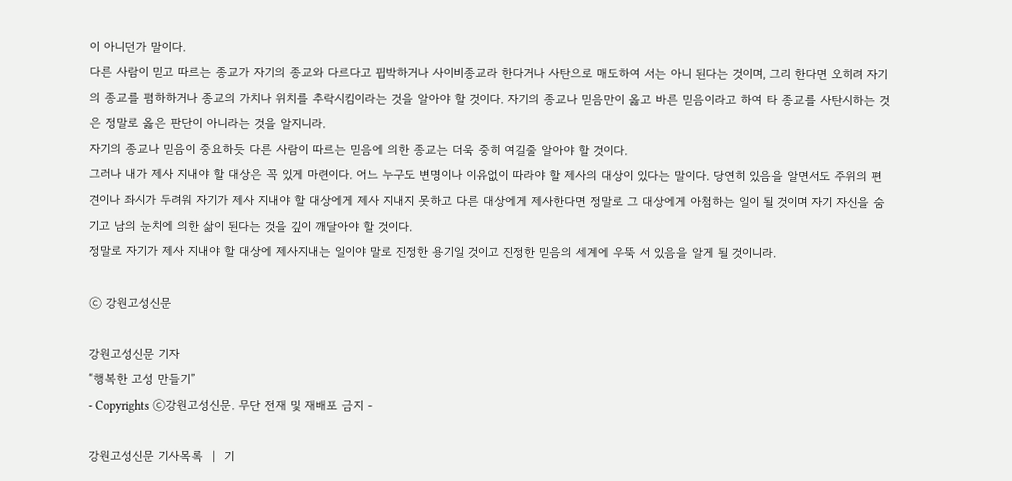이 아니던가 말이다.
다른 사람이 믿고 따르는 종교가 자기의 종교와 다르다고 핍박하거나 사이비종교라 한다거나 사탄으로 매도하여 서는 아니 된다는 것이며, 그리 한다면 오히려 자기의 종교를 폄하하거나 종교의 가치나 위치를 추락시킴이라는 것을 알아야 할 것이다. 자기의 종교나 믿음만이 옳고 바른 믿음이라고 하여 타 종교를 사탄시하는 것은 정말로 옳은 판단이 아니라는 것을 알지니라.
자기의 종교나 믿음이 중요하듯 다른 사람이 따르는 믿음에 의한 종교는 더욱 중히 여길줄 알아야 할 것이다.
그러나 내가 제사 지내야 할 대상은 꼭 있게 마련이다. 어느 누구도 변명이나 이유없이 따라야 할 제사의 대상이 있다는 말이다. 당연히 있음을 알면서도 주위의 편견이나 좌시가 두려워 자기가 제사 지내야 할 대상에게 제사 지내지 못하고 다른 대상에게 제사한다면 정말로 그 대상에게 아첨하는 일이 될 것이며 자기 자신을 숨기고 남의 눈치에 의한 삶이 된다는 것을 깊이 깨달아야 할 것이다.
정말로 자기가 제사 지내야 할 대상에 제사지내는 일이야 말로 진정한 용기일 것이고 진정한 믿음의 세계에 우뚝 서 있음을 알게 될 것이니라.

ⓒ 강원고성신문

강원고성신문 기자
“행복한 고성 만들기”
- Copyrights ⓒ강원고성신문. 무단 전재 및 재배포 금지 -

강원고성신문 기사목록  |  기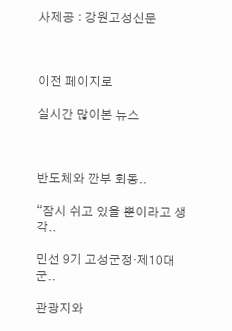사제공 : 강원고성신문



이전 페이지로

실시간 많이본 뉴스



반도체와 깐부 회동..

“잠시 쉬고 있을 뿐이라고 생각..

민선 9기 고성군정·제10대 군..

관광지와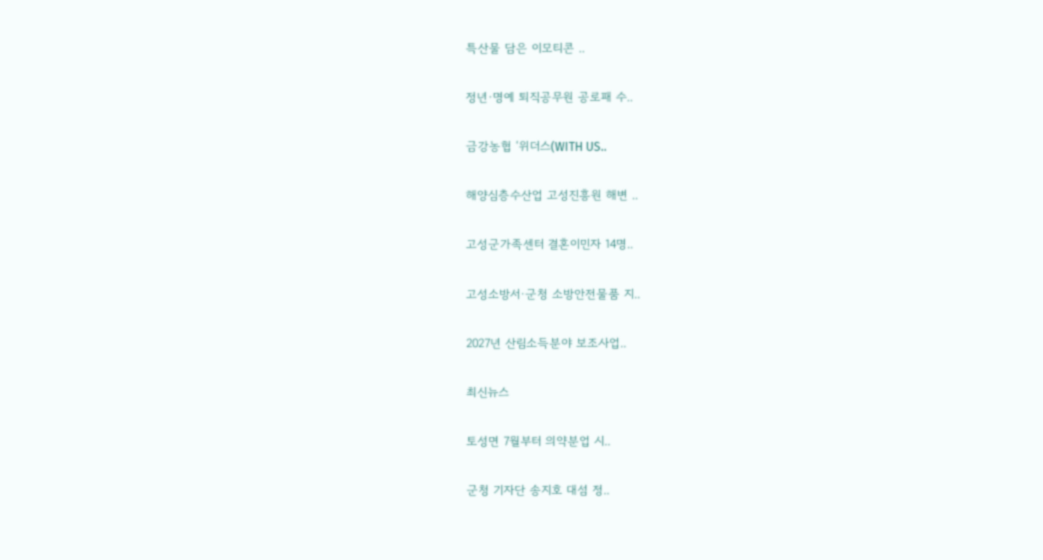특산물 담은 이모티콘 ..

정년·명예 퇴직공무원 공로패 수..

금강농협 ‘위더스(WITH US..

해양심층수산업 고성진흥원 해변 ..

고성군가족센터 결혼이민자 14명..

고성소방서·군청 소방안전물품 지..

2027년 산림소득분야 보조사업..

최신뉴스

토성면 7월부터 의약분업 시..

군청 기자단 송지호 대섬 정..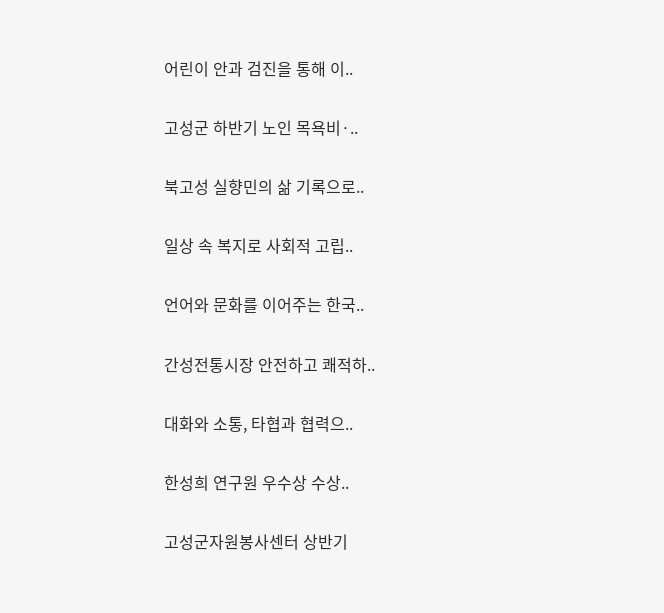어린이 안과 검진을 통해 이..

고성군 하반기 노인 목욕비·..

북고성 실향민의 삶 기록으로..

일상 속 복지로 사회적 고립..

언어와 문화를 이어주는 한국..

간성전통시장 안전하고 쾌적하..

대화와 소통, 타협과 협력으..

한성희 연구원 우수상 수상..

고성군자원봉사센터 상반기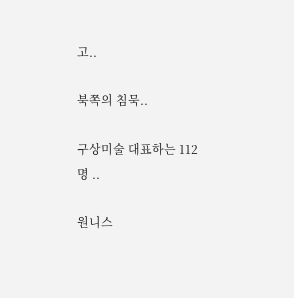고..

북쪽의 침묵..

구상미술 대표하는 112명 ..

원니스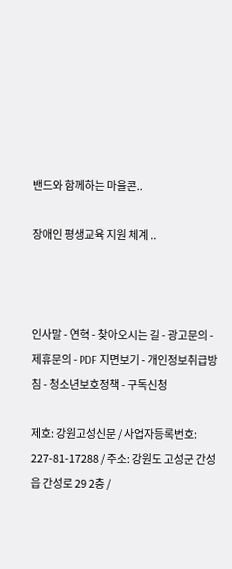밴드와 함께하는 마을콘..

장애인 평생교육 지원 체계 ..



인사말 - 연혁 - 찾아오시는 길 - 광고문의 - 제휴문의 - PDF 지면보기 - 개인정보취급방침 - 청소년보호정책 - 구독신청

제호: 강원고성신문 / 사업자등록번호: 227-81-17288 / 주소: 강원도 고성군 간성읍 간성로 29 2층 /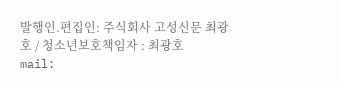발행인.편집인: 주식회사 고성신문 최광호 / 청소년보호책임자 : 최광호
mail: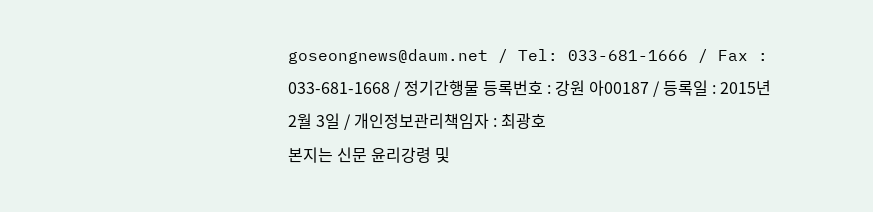goseongnews@daum.net / Tel: 033-681-1666 / Fax : 033-681-1668 / 정기간행물 등록번호 : 강원 아00187 / 등록일 : 2015년 2월 3일 / 개인정보관리책임자 : 최광호
본지는 신문 윤리강령 및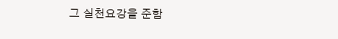그 실천요강을 준함